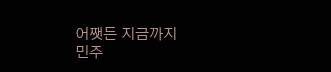어쨋든 지금까지
민주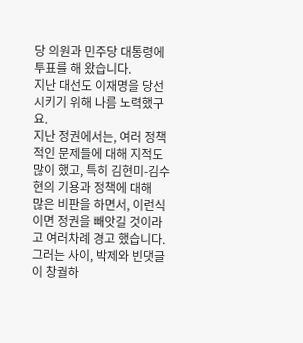당 의원과 민주당 대통령에 투표를 해 왔습니다.
지난 대선도 이재명을 당선시키기 위해 나름 노력했구요.
지난 정권에서는, 여러 정책적인 문제들에 대해 지적도
많이 했고, 특히 김현미-김수현의 기용과 정책에 대해
많은 비판을 하면서, 이런식이면 정권을 빼앗길 것이라고 여러차례 경고 했습니다.
그러는 사이, 박제와 빈댓글이 창궐하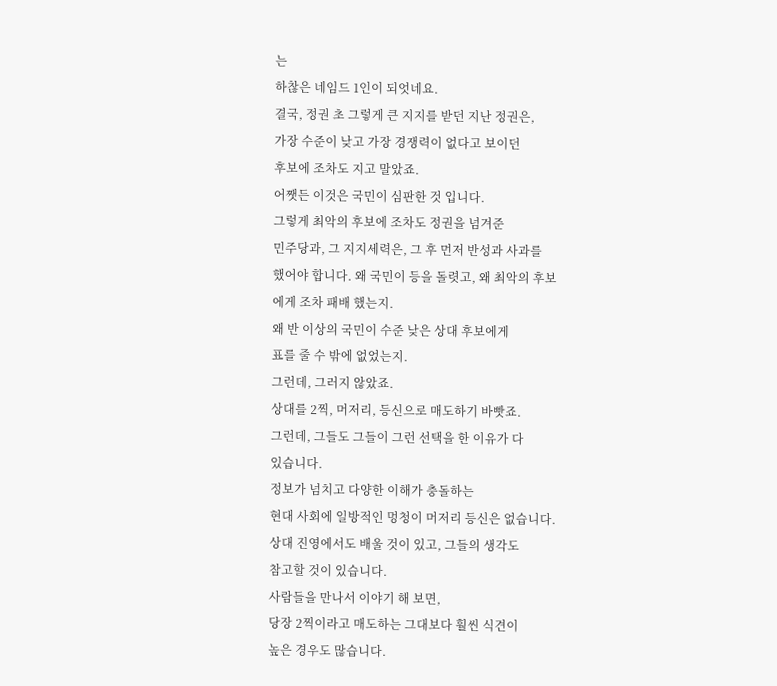는
하찮은 네임드 1인이 되엇네요.
결국, 정권 초 그렇게 큰 지지를 받던 지난 정권은,
가장 수준이 낮고 가장 경쟁력이 없다고 보이던
후보에 조차도 지고 말았죠.
어쨋든 이것은 국민이 심판한 것 입니다.
그렇게 최악의 후보에 조차도 정권을 넘겨준
민주당과, 그 지지세력은, 그 후 먼저 반성과 사과를
했어야 합니다. 왜 국민이 등을 돌렷고, 왜 최악의 후보
에게 조차 패배 했는지.
왜 반 이상의 국민이 수준 낮은 상대 후보에게
표를 줄 수 밖에 없었는지.
그런데, 그러지 않았죠.
상대를 2찍, 머저리, 등신으로 매도하기 바빳죠.
그런데, 그들도 그들이 그런 선택을 한 이유가 다
있습니다.
정보가 넘치고 다양한 이해가 충돌하는
현대 사회에 일방적인 멍청이 머저리 등신은 없습니다.
상대 진영에서도 배울 것이 있고, 그들의 생각도
참고할 것이 있습니다.
사람들을 만나서 이야기 해 보면,
당장 2찍이라고 매도하는 그대보다 훨씬 식견이
높은 경우도 많습니다.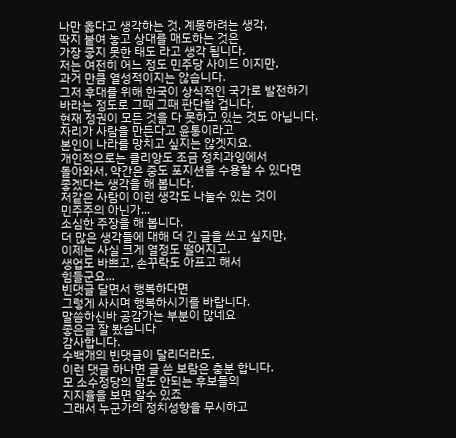나만 옳다고 생각하는 것, 계몽하려는 생각,
딱지 붙여 놓고 상대를 매도하는 것은
가장 좋지 못한 태도 라고 생각 됩니다.
저는 여전히 어느 정도 민주당 사이드 이지만,
과거 만큼 열성적이지는 않습니다.
그저 후대를 위해 한국이 상식적인 국가로 발전하기
바라는 정도로 그때 그때 판단할 겁니다.
현재 정권이 모든 것을 다 못하고 있는 것도 아닙니다.
자리가 사람을 만든다고 윤통이라고
본인이 나라를 망치고 싶지는 않겟지요.
개인적으로는 클리앙도 조금 정치과잉에서
돌아와서, 약간은 중도 포지션을 수용할 수 있다면
좋겠다는 생각을 해 봅니다.
저같은 사람이 이런 생각도 나눌수 있는 것이
민주주의 아닌가...
소심한 주장을 해 봅니다.
더 많은 생각들에 대해 더 긴 글을 쓰고 싶지만,
이제는 사실 크게 열정도 떨어지고,
생업도 바쁘고, 손꾸락도 아프고 해서
힘들군요...
빈댓글 달면서 행복하다면
그렇게 사시며 행복하시기를 바랍니다.
말씀하신바 공감가는 부분이 많네요
좋은글 잘 봤습니다
감사합니다.
수백개의 빈댓글이 달리더라도,
이런 댓글 하나면 글 쓴 보람은 충분 합니다.
모 소수정당의 말도 안되는 후보들의
지지율을 보면 알수 있죠
그래서 누군가의 정치성향을 무시하고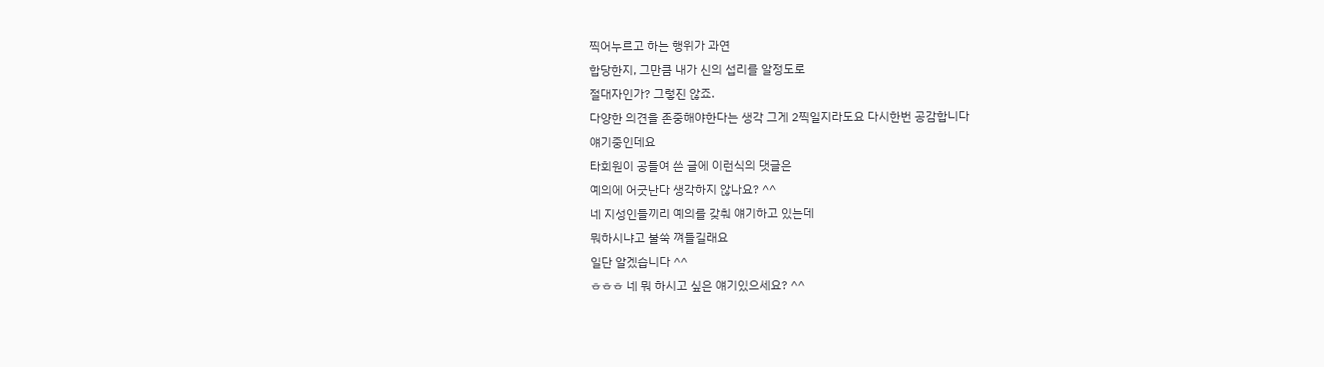찍어누르고 하는 행위가 과연
합당한지, 그만큼 내가 신의 섭리를 알정도로
절대자인가? 그렇진 않죠.
다양한 의견을 존중해야한다는 생각 그게 2찍일지라도요 다시한번 공감합니다
얘기중인데요
타회원이 공들여 쓴 글에 이런식의 댓글은
예의에 어긋난다 생각하지 않나요? ^^
네 지성인들끼리 예의를 갖춰 얘기하고 있는데
뭐하시냐고 불쑥 껴들길래요
일단 알겠습니다 ^^
ㅎㅎㅎ 네 뭐 하시고 싶은 얘기있으세요? ^^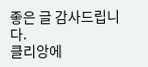좋은 글 감사드립니다.
클리앙에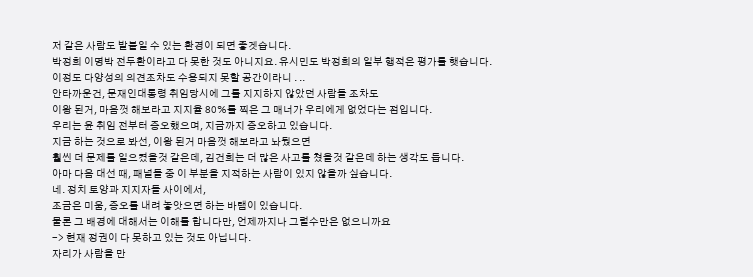저 같은 사람도 발붙일 수 있는 환경이 되면 좋겟습니다.
박정희 이명박 전두환이라고 다 못한 것도 아니지요. 유시민도 박정희의 일부 행적은 평가를 햇습니다.
이정도 다양성의 의견조차도 수용되지 못할 공간이라니 . ..
안타까운건, 문재인대통령 취임당시에 그를 지지하지 않았던 사람들 조차도
이왕 된거, 마음껏 해보라고 지지율 80%를 찍은 그 매너가 우리에게 없었다는 점입니다.
우리는 윤 취임 전부터 증오했으며, 지금까지 증오하고 있습니다.
지금 하는 것으로 봐선, 이왕 된거 마음껏 해보라고 놔뒀으면
훨씬 더 문제를 일으켰을것 같은데, 김건희는 더 많은 사고를 쳤을것 같은데 하는 생각도 듭니다.
아마 다음 대선 때, 패널들 중 이 부분을 지적하는 사람이 있지 않을까 싶습니다.
네. 정치 토양과 지지자들 사이에서,
조금은 미움, 증오를 내려 놓앗으면 하는 바램이 있습니다.
물론 그 배경에 대해서는 이해를 합니다만, 언제까지나 그럴수만은 없으니까요
-> 현재 정권이 다 못하고 있는 것도 아닙니다.
자리가 사람을 만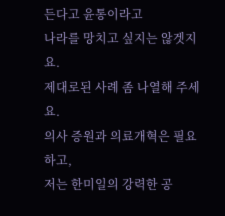든다고 윤통이라고
나라를 망치고 싶지는 않겟지요.
제대로된 사례 좀 나열해 주세요.
의사 증원과 의료개혁은 필요하고,
저는 한미일의 강력한 공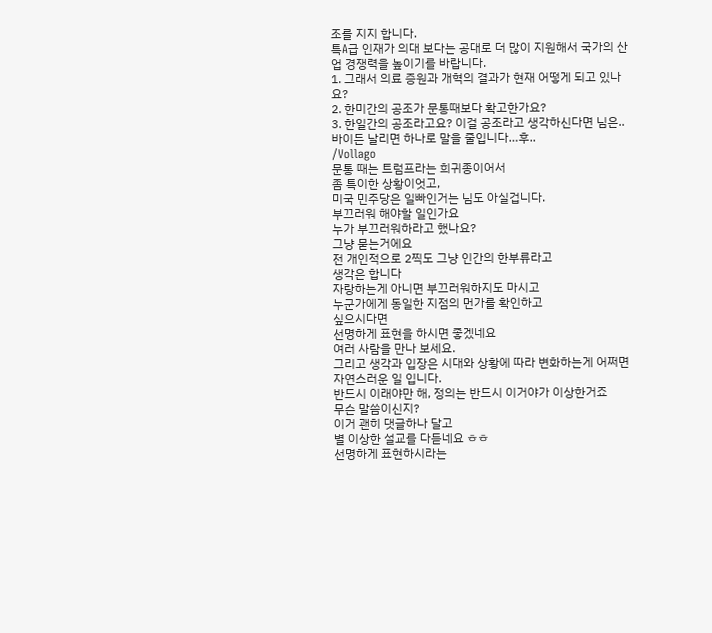조를 지지 합니다.
특A급 인재가 의대 보다는 공대로 더 많이 지원해서 국가의 산업 경쟁력을 높이기를 바랍니다.
1. 그래서 의료 증원과 개혁의 결과가 현재 어떻게 되고 있나요?
2. 한미간의 공조가 문통때보다 확고한가요?
3. 한일간의 공조라고요? 이걸 공조라고 생각하신다면 님은..
바이든 날리면 하나로 말을 줄입니다…후..
/Vollago
문통 때는 트럼프라는 희귀종이어서
좀 특이한 상황이엇고,
미국 민주당은 일빠인거는 님도 아실겁니다.
부끄러워 해야할 일인가요
누가 부끄러워하라고 했나요?
그냥 묻는거에요
전 개인적으로 2찍도 그냥 인간의 한부류라고
생각은 합니다
자랑하는게 아니면 부끄러워하지도 마시고
누군가에게 동일한 지점의 먼가를 확인하고
싶으시다면
선명하게 표현을 하시면 좋겠네요
여러 사람을 만나 보세요.
그리고 생각과 입장은 시대와 상황에 따라 변화하는게 어쩌면 자연스러운 일 입니다.
반드시 이래야만 해, 정의는 반드시 이거야가 이상한거죠
무슨 말씀이신지?
이거 괜히 댓글하나 달고
별 이상한 설교를 다듣네요 ㅎㅎ
선명하게 표현하시라는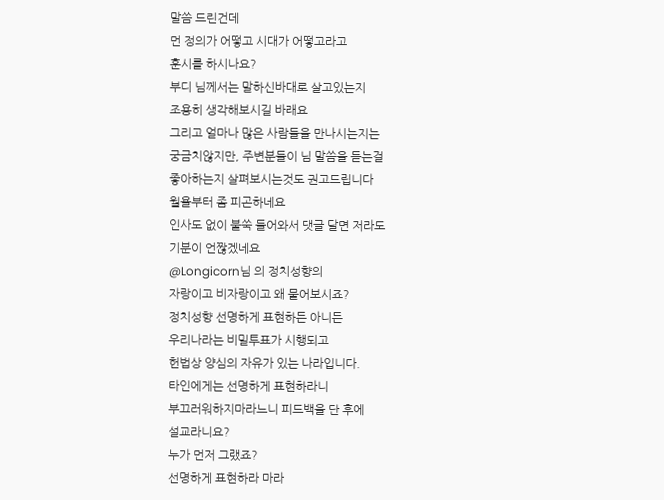말씀 드린건데
먼 정의가 어떻고 시대가 어떻고라고
훈시를 하시나요?
부디 님께서는 말하신바대로 살고있는지
조용히 생각해보시길 바래요
그리고 얼마나 많은 사람들을 만나시는지는
궁금치않지만, 주변분들이 님 말씀을 듣는걸
좋아하는지 살펴보시는것도 권고드립니다
월욜부터 좀 피곤하네요
인사도 없이 불쑥 들어와서 댓글 달면 저라도
기분이 언짢겠네요
@Longicorn님 의 정치성향의
자랑이고 비자랑이고 왜 물어보시죠?
정치성향 선명하게 표현하든 아니든
우리나라는 비밀투표가 시행되고
헌법상 양심의 자유가 있는 나라입니다.
타인에게는 선명하게 표현하라니
부끄러워하지마라느니 피드백을 단 후에
설교라니요?
누가 먼저 그랬죠?
선명하게 표현하라 마라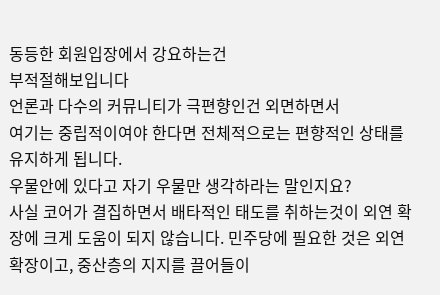동등한 회원입장에서 강요하는건
부적절해보입니다
언론과 다수의 커뮤니티가 극편향인건 외면하면서
여기는 중립적이여야 한다면 전체적으로는 편향적인 상태를 유지하게 됩니다.
우물안에 있다고 자기 우물만 생각하라는 말인지요?
사실 코어가 결집하면서 배타적인 태도를 취하는것이 외연 확장에 크게 도움이 되지 않습니다. 민주당에 필요한 것은 외연 확장이고, 중산층의 지지를 끌어들이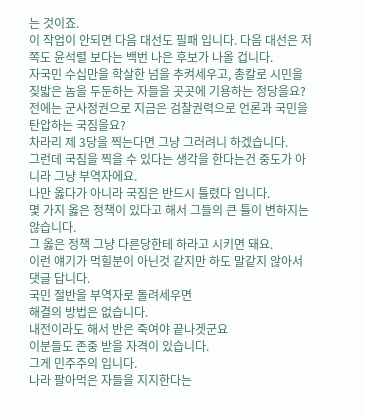는 것이죠.
이 작업이 안되면 다음 대선도 필패 입니다. 다음 대선은 저쪽도 윤석렬 보다는 백번 나은 후보가 나올 겁니다.
자국민 수십만을 학살한 넘을 추켜세우고, 총칼로 시민을 짖밟은 놈을 두둔하는 자들을 곳곳에 기용하는 정당을요?
전에는 군사정권으로 지금은 검찰권력으로 언론과 국민을 탄압하는 국짐을요?
차라리 제 3당을 찍는다면 그냥 그러려니 하겠습니다.
그런데 국짐을 찍을 수 있다는 생각을 한다는건 중도가 아니라 그냥 부역자에요.
나만 옳다가 아니라 국짐은 반드시 틀렸다 입니다.
몇 가지 옳은 정책이 있다고 해서 그들의 큰 틀이 변하지는 않습니다.
그 옳은 정책 그냥 다른당한테 하라고 시키면 돼요.
이런 얘기가 먹힐분이 아닌것 같지만 하도 말같지 않아서 댓글 답니다.
국민 절반을 부역자로 돌려세우면
해결의 방법은 없습니다.
내전이라도 해서 반은 죽여야 끝나겟군요
이분들도 존중 받을 자격이 있습니다.
그게 민주주의 입니다.
나라 팔아먹은 자들을 지지한다는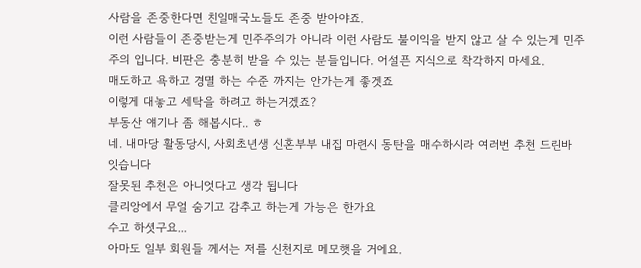사람을 존중한다면 친일매국노들도 존중 받아야죠.
이런 사람들이 존중받는게 민주주의가 아니라 이런 사람도 불이익을 받지 않고 살 수 있는게 민주주의 입니다. 비판은 충분히 받을 수 있는 분들입니다. 어설픈 지식으로 착각하지 마세요.
매도하고 욕하고 경멸 하는 수준 까지는 안가는게 좋겟죠
이렇게 대놓고 세탁을 하려고 하는거겠죠?
부동산 얘기나 좀 해봅시다.. ㅎ
네. 내마당 활동당시, 사회초년생 신혼부부 내집 마련시 동탄을 매수하시라 여러번 추천 드린바 잇습니다
잘못된 추천은 아니엇다고 생각 됩니다
클리앙에서 무얼 숨기고 감추고 하는게 가능은 한가요
수고 하셧구요...
아마도 일부 회원들 께서는 저를 신천지로 메모햇을 거에요.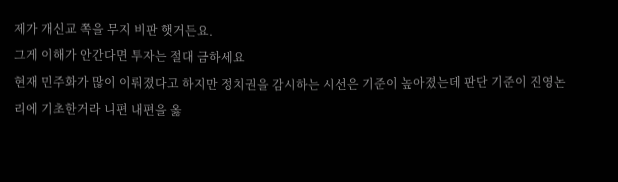제가 개신교 쪽을 무지 비판 햇거든요.
그게 이해가 안간다면 투자는 절대 금하세요
현재 민주화가 많이 이뤄졌다고 하지만 정치권을 감시하는 시선은 기준이 높아졌는데 판단 기준이 진영논리에 기초한거라 니편 내편을 옳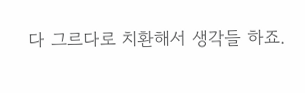다 그르다로 치환해서 생각들 하죠.